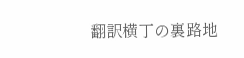翻訳横丁の裏路地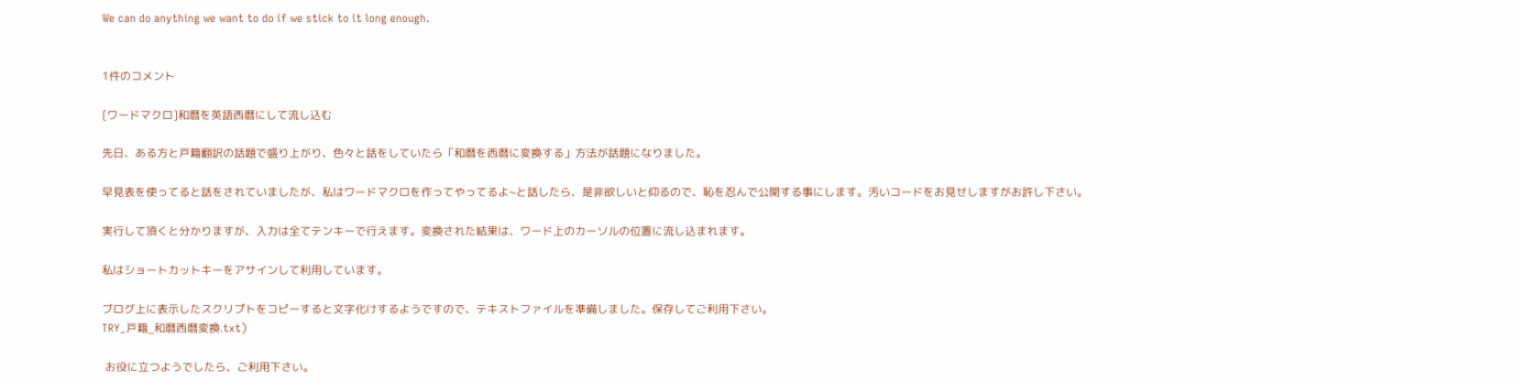We can do anything we want to do if we stick to it long enough.


1件のコメント

[ワードマクロ]和暦を英語西暦にして流し込む

先日、ある方と戸籍翻訳の話題で盛り上がり、色々と話をしていたら「和暦を西暦に変換する」方法が話題になりました。

早見表を使ってると話をされていましたが、私はワードマクロを作ってやってるよ~と話したら、是非欲しいと仰るので、恥を忍んで公開する事にします。汚いコードをお見せしますがお許し下さい。

実行して頂くと分かりますが、入力は全てテンキーで行えます。変換された結果は、ワード上のカーソルの位置に流し込まれます。

私はショートカットキーをアサインして利用しています。

ブログ上に表示したスクリプトをコピーすると文字化けするようですので、テキストファイルを準備しました。保存してご利用下さい。
TRY_戸籍_和暦西暦変換.txt)

 お役に立つようでしたら、ご利用下さい。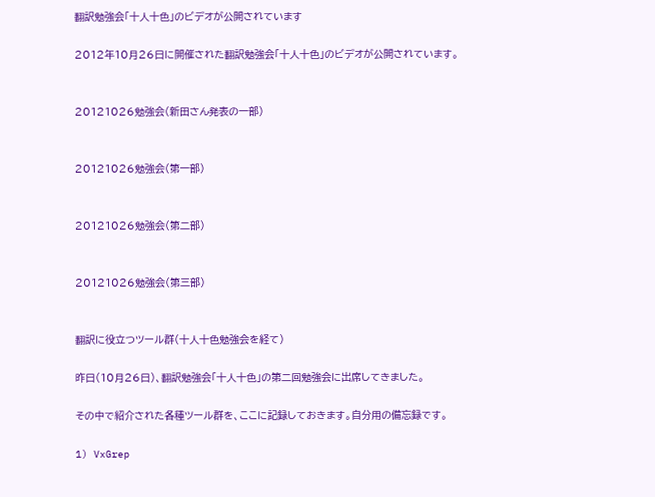翻訳勉強会「十人十色」のビデオが公開されています

2012年10月26日に開催された翻訳勉強会「十人十色」のビデオが公開されています。


20121026勉強会(新田さん発表の一部)


20121026勉強会(第一部)


20121026勉強会(第二部)


20121026勉強会(第三部)


翻訳に役立つツール群(十人十色勉強会を経て)

昨日(10月26日)、翻訳勉強会「十人十色」の第二回勉強会に出席してきました。

その中で紹介された各種ツール群を、ここに記録しておきます。自分用の備忘録です。

1) VxGrep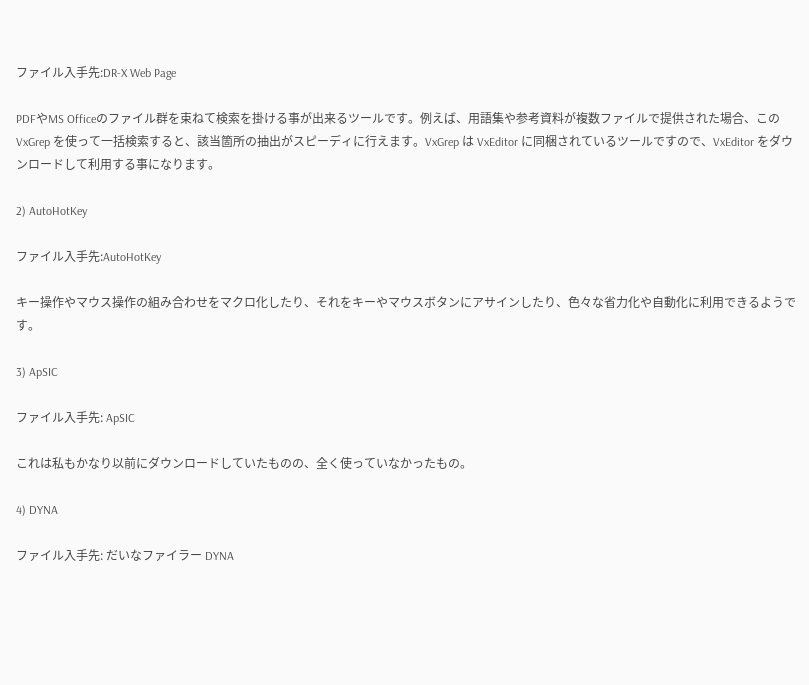ファイル入手先:DR-X Web Page

PDFやMS Officeのファイル群を束ねて検索を掛ける事が出来るツールです。例えば、用語集や参考資料が複数ファイルで提供された場合、この VxGrep を使って一括検索すると、該当箇所の抽出がスピーディに行えます。VxGrep は VxEditor に同梱されているツールですので、VxEditor をダウンロードして利用する事になります。

2) AutoHotKey

ファイル入手先:AutoHotKey

キー操作やマウス操作の組み合わせをマクロ化したり、それをキーやマウスボタンにアサインしたり、色々な省力化や自動化に利用できるようです。

3) ApSIC

ファイル入手先: ApSIC

これは私もかなり以前にダウンロードしていたものの、全く使っていなかったもの。

4) DYNA

ファイル入手先: だいなファイラー DYNA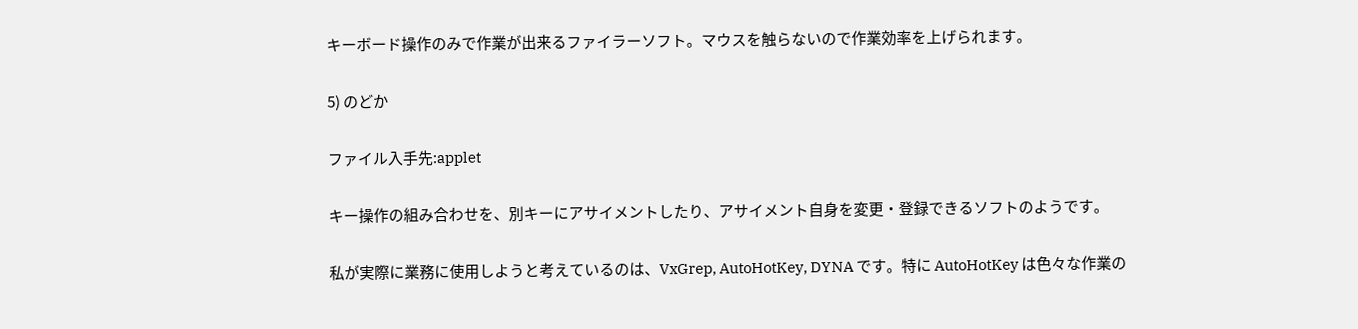キーボード操作のみで作業が出来るファイラーソフト。マウスを触らないので作業効率を上げられます。

5) のどか

ファイル入手先:applet

キー操作の組み合わせを、別キーにアサイメントしたり、アサイメント自身を変更・登録できるソフトのようです。

私が実際に業務に使用しようと考えているのは、VxGrep, AutoHotKey, DYNA です。特に AutoHotKey は色々な作業の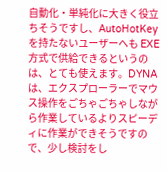自動化・単純化に大きく役立ちそうですし、AutoHotKeyを持たないユーザーへも EXE 方式で供給できるというのは、とても使えます。DYNA は、エクスプローラーでマウス操作をごちゃごちゃしながら作業しているよりスピーディに作業ができそうですので、少し検討をし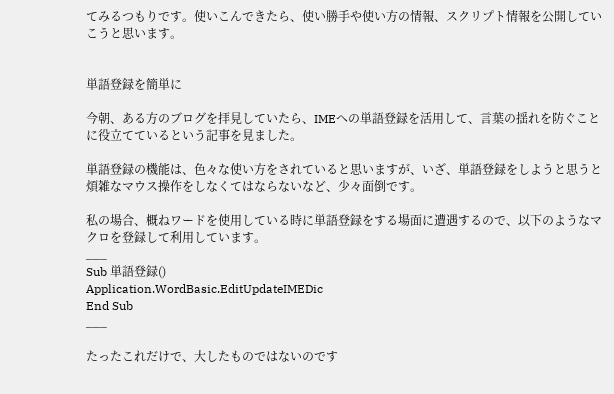てみるつもりです。使いこんできたら、使い勝手や使い方の情報、スクリプト情報を公開していこうと思います。


単語登録を簡単に

今朝、ある方のブログを拝見していたら、IMEへの単語登録を活用して、言葉の揺れを防ぐことに役立てているという記事を見ました。

単語登録の機能は、色々な使い方をされていると思いますが、いざ、単語登録をしようと思うと煩雑なマウス操作をしなくてはならないなど、少々面倒です。

私の場合、概ねワードを使用している時に単語登録をする場面に遭遇するので、以下のようなマクロを登録して利用しています。
___
Sub 単語登録()
Application.WordBasic.EditUpdateIMEDic
End Sub
___

たったこれだけで、大したものではないのです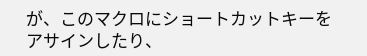が、このマクロにショートカットキーをアサインしたり、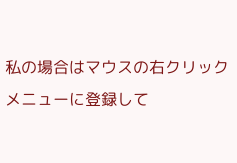私の場合はマウスの右クリックメニューに登録して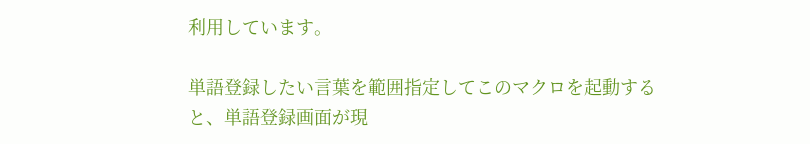利用しています。

単語登録したい言葉を範囲指定してこのマクロを起動すると、単語登録画面が現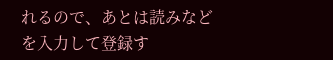れるので、あとは読みなどを入力して登録す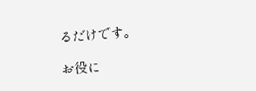るだけです。

お役に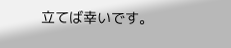立てば幸いです。